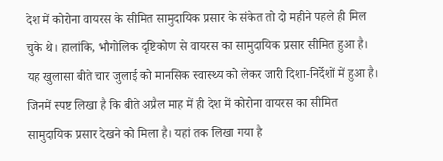देश में कोरोना वायरस के सीमित सामुदायिक प्रसार के संकेत तो दो महीने पहले ही मिल चुके थे। हालांकि, भौगोलिक दृष्टिकोण से वायरस का सामुदायिक प्रसार सीमित हुआ है। यह खुलासा बीते चार जुलाई को मानसिक स्वास्थ्य को लेकर जारी दिशा-निर्देशों में हुआ है। जिनमें स्पष्ट लिखा है कि बीते अप्रैल माह में ही देश में कोरोना वायरस का सीमित सामुदायिक प्रसार देखने को मिला है। यहां तक लिखा गया है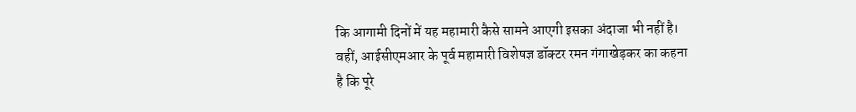कि आगामी दिनों में यह महामारी कैसे सामने आएगी इसका अंदाजा भी नहीं है।
वहीं, आईसीएमआर के पूर्व महामारी विशेषज्ञ डॉक्टर रमन गंगाखेड़कर का कहना है कि पूरे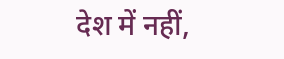देश में नहीं,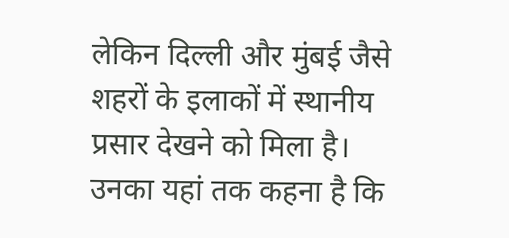लेकिन दिल्ली और मुंबई जैसे शहरों के इलाकों में स्थानीय प्रसार देखने को मिला है। उनका यहां तक कहना है कि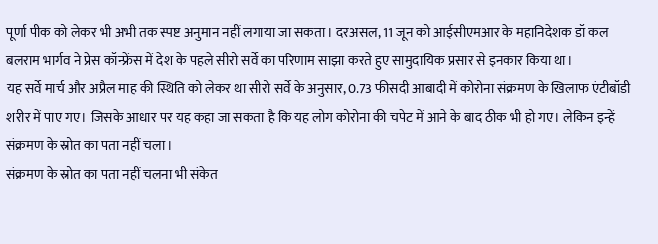पूर्णा पीक को लेकर भी अभी तक स्पष्ट अनुमान नहीं लगाया जा सकता। दरअसल, 11 जून को आईसीएमआर के महानिदेशक डॉ कल बलराम भार्गव ने प्रेस कॉन्फ्रेंस में देश के पहले सीरो सर्वे का परिणाम साझा करते हुए सामुदायिक प्रसार से इनकार किया था।
यह सर्वे मार्च और अप्रैल माह की स्थिति को लेकर था सीरो सर्वे के अनुसार, 0.73 फीसदी आबादी में कोरोना संक्रमण के खिलाफ एंटीबॉडी शरीर में पाए गए। जिसके आधार पर यह कहा जा सकता है कि यह लोग कोरोना की चपेट में आने के बाद ठीक भी हो गए। लेकिन इन्हें संक्रमण के स्रोत का पता नहीं चला।
संक्रमण के स्रोत का पता नहीं चलना भी संकेत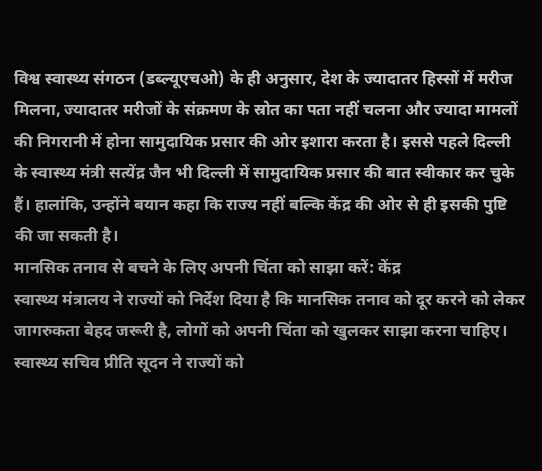विश्व स्वास्थ्य संगठन (डब्ल्यूएचओ) के ही अनुसार, देश के ज्यादातर हिस्सों में मरीज मिलना, ज्यादातर मरीजों के संक्रमण के स्रोत का पता नहीं चलना और ज्यादा मामलों की निगरानी में होना सामुदायिक प्रसार की ओर इशारा करता है। इससे पहले दिल्ली के स्वास्थ्य मंत्री सत्येंद्र जैन भी दिल्ली में सामुदायिक प्रसार की बात स्वीकार कर चुके हैं। हालांकि, उन्होंने बयान कहा कि राज्य नहीं बल्कि केंद्र की ओर से ही इसकी पुष्टि की जा सकती है।
मानसिक तनाव से बचने के लिए अपनी चिंता को साझा करें: केंद्र
स्वास्थ्य मंत्रालय ने राज्यों को निर्देश दिया है कि मानसिक तनाव को दूर करने को लेकर जागरुकता बेहद जरूरी है, लोगों को अपनी चिंता को खुलकर साझा करना चाहिए। स्वास्थ्य सचिव प्रीति सूदन ने राज्यों को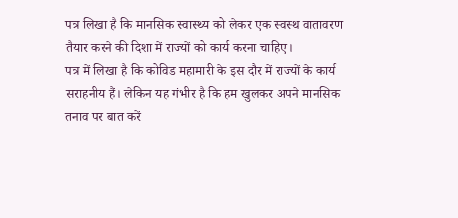पत्र लिखा है कि मानसिक स्वास्थ्य को लेकर एक स्वस्थ वातावरण तैयार करने की दिशा में राज्यों को कार्य करना चाहिए।
पत्र में लिखा है कि कोविड महामारी के इस दौर में राज्यों के कार्य सराहनीय हैं। लेकिन यह गंभीर है कि हम खुलकर अपने मानसिक तनाव पर बात करें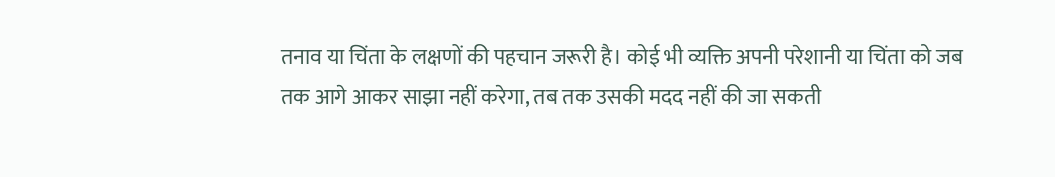तनाव या चिंता के लक्षणों की पहचान जरूरी है। कोई भी व्यक्ति अपनी परेशानी या चिंता को जब तक आगे आकर साझा नहीं करेगा, तब तक उसकी मदद नहीं की जा सकती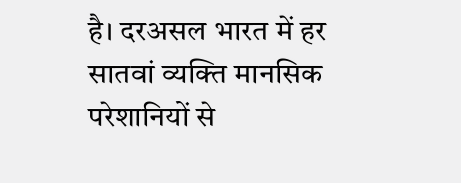है। दरअसल भारत में हर सातवां व्यक्ति मानसिक परेशानियों से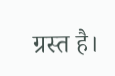ग्रस्त है।